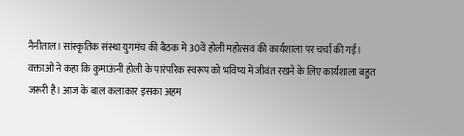नैनीताल। सांस्कृतिक संस्था युगमंच की बैठक में 30वें होली महोत्सव की कार्यशाला पर चर्चा की गई। वक्ताओं ने कहा कि कुमाऊंनी होली के पारंपरिक स्वरूप को भविष्य में जीवंत रखने के लिए कार्यशाला बहुत जरूरी है। आज के बाल कलाकार इसका अहम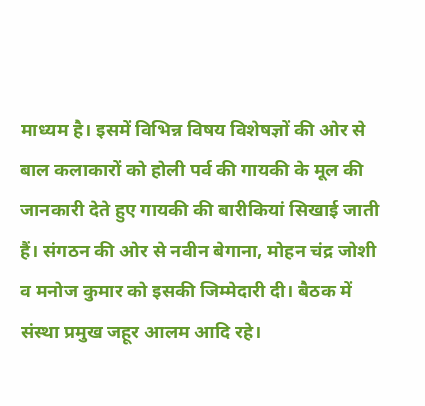माध्यम है। इसमें विभिन्न विषय विशेषज्ञों की ओर से बाल कलाकारों को होली पर्व की गायकी के मूल की जानकारी देते हुए गायकी की बारीकियां सिखाई जाती हैं। संगठन की ओर से नवीन बेगाना, मोहन चंद्र जोशी व मनोज कुमार को इसकी जिम्मेदारी दी। बैठक में संस्था प्रमुख जहूर आलम आदि रहे।